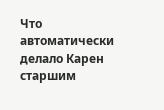Что автоматически делало Карен старшим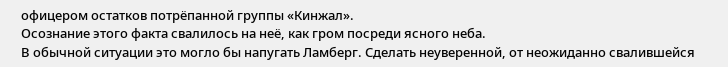офицером остатков потрёпанной группы «Кинжал».
Осознание этого факта свалилось на неё, как гром посреди ясного неба.
В обычной ситуации это могло бы напугать Ламберг. Сделать неуверенной, от неожиданно свалившейся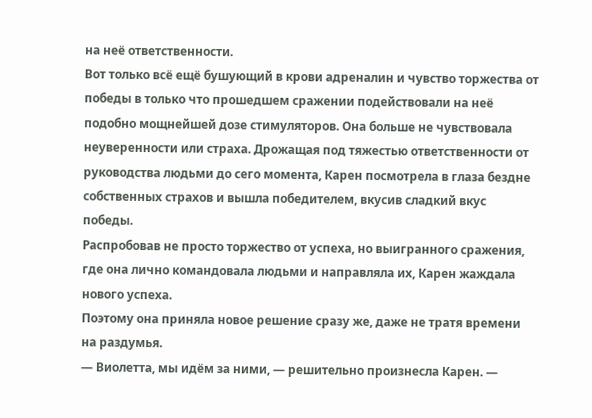на неё ответственности.
Вот только всё ещё бушующий в крови адреналин и чувство торжества от победы в только что прошедшем сражении подействовали на неё подобно мощнейшей дозе стимуляторов. Она больше не чувствовала неуверенности или страха. Дрожащая под тяжестью ответственности от руководства людьми до сего момента, Карен посмотрела в глаза бездне собственных страхов и вышла победителем, вкусив сладкий вкус победы.
Распробовав не просто торжество от успеха, но выигранного сражения, где она лично командовала людьми и направляла их, Карен жаждала нового успеха.
Поэтому она приняла новое решение сразу же, даже не тратя времени на раздумья.
— Виолетта, мы идём за ними, — решительно произнесла Карен. —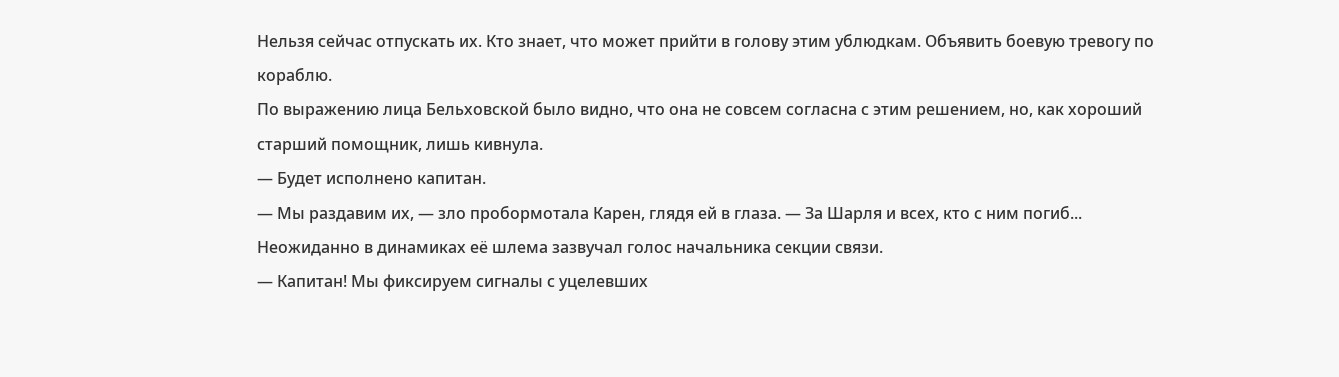Нельзя сейчас отпускать их. Кто знает, что может прийти в голову этим ублюдкам. Объявить боевую тревогу по кораблю.
По выражению лица Бельховской было видно, что она не совсем согласна с этим решением, но, как хороший старший помощник, лишь кивнула.
— Будет исполнено капитан.
— Мы раздавим их, — зло пробормотала Карен, глядя ей в глаза. — За Шарля и всех, кто с ним погиб...
Неожиданно в динамиках её шлема зазвучал голос начальника секции связи.
— Капитан! Мы фиксируем сигналы с уцелевших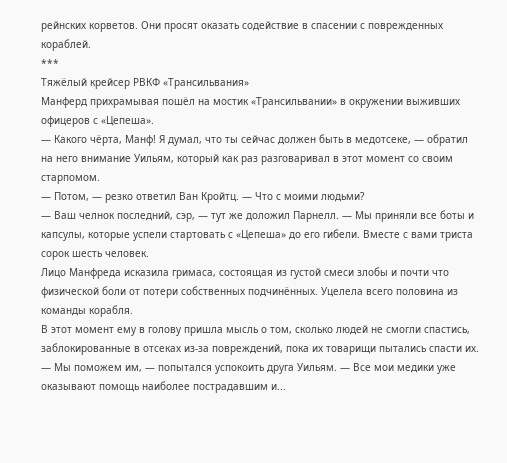рейнских корветов. Они просят оказать содействие в спасении с поврежденных кораблей.
***
Тяжёлый крейсер РВКФ «Трансильвания»
Манферд прихрамывая пошёл на мостик «Трансильвании» в окружении выживших офицеров с «Цепеша».
— Какого чёрта, Манф! Я думал, что ты сейчас должен быть в медотсеке, — обратил на него внимание Уильям, который как раз разговаривал в этот момент со своим старпомом.
— Потом, — резко ответил Ван Кройтц. — Что с моими людьми?
— Ваш челнок последний, сэр, — тут же доложил Парнелл. — Мы приняли все боты и капсулы, которые успели стартовать с «Цепеша» до его гибели. Вместе с вами триста сорок шесть человек.
Лицо Манфреда исказила гримаса, состоящая из густой смеси злобы и почти что физической боли от потери собственных подчинённых. Уцелела всего половина из команды корабля.
В этот момент ему в голову пришла мысль о том, сколько людей не смогли спастись, заблокированные в отсеках из-за повреждений, пока их товарищи пытались спасти их.
— Мы поможем им, — попытался успокоить друга Уильям. — Все мои медики уже оказывают помощь наиболее пострадавшим и...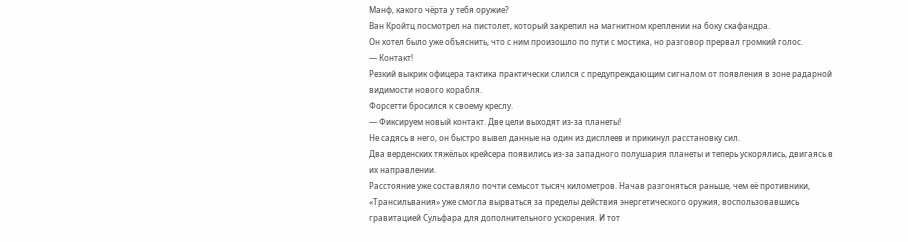Манф, какого чёрта у тебя оружие?
Ван Кройтц посмотрел на пистолет, который закрепил на магнитном креплении на боку скафандра.
Он хотел было уже объяснить, что с ним произошло по пути с мостика, но разговор прервал громкий голос.
— Контакт!
Резкий выкрик офицера тактика практически слился с предупреждающим сигналом от появления в зоне радарной видимости нового корабля.
Форсетти бросился к своему креслу.
— Фиксируем новый контакт. Две цели выходят из-за планеты!
Не садясь в него, он быстро вывел данные на один из дисплеев и прикинул расстановку сил.
Два верденских тяжёлых крейсера появились из-за западного полушария планеты и теперь ускорялись, двигаясь в их направлении.
Расстояние уже составляло почти семьсот тысяч километров. Начав разгоняться раньше, чем её противники, «Трансильвания» уже смогла вырваться за пределы действия энергетического оружия, воспользовавшись гравитацией Сульфара для дополнительного ускорения. И тот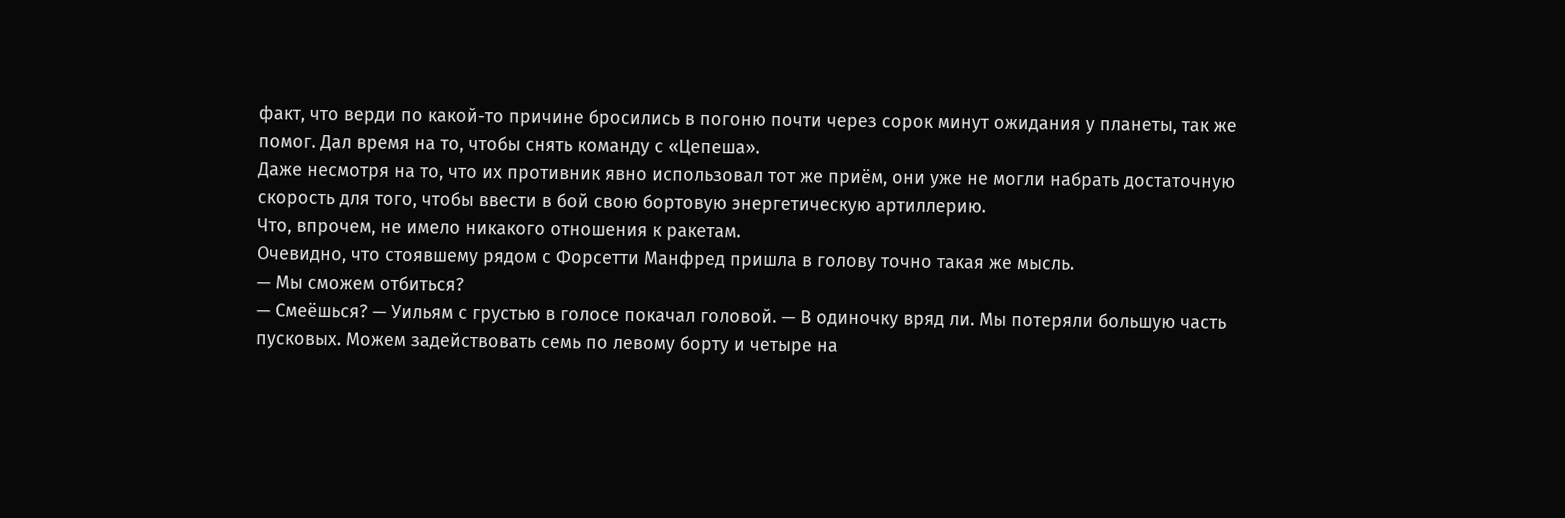факт, что верди по какой-то причине бросились в погоню почти через сорок минут ожидания у планеты, так же помог. Дал время на то, чтобы снять команду с «Цепеша».
Даже несмотря на то, что их противник явно использовал тот же приём, они уже не могли набрать достаточную скорость для того, чтобы ввести в бой свою бортовую энергетическую артиллерию.
Что, впрочем, не имело никакого отношения к ракетам.
Очевидно, что стоявшему рядом с Форсетти Манфред пришла в голову точно такая же мысль.
— Мы сможем отбиться?
— Смеёшься? — Уильям с грустью в голосе покачал головой. — В одиночку вряд ли. Мы потеряли большую часть пусковых. Можем задействовать семь по левому борту и четыре на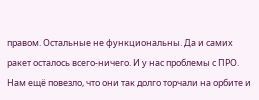правом. Остальные не функциональны. Да и самих ракет осталось всего-ничего. И у нас проблемы с ПРО. Нам ещё повезло, что они так долго торчали на орбите и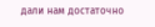дали нам достаточно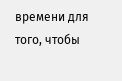времени для того, чтобы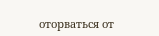оторваться от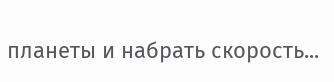планеты и набрать скорость...